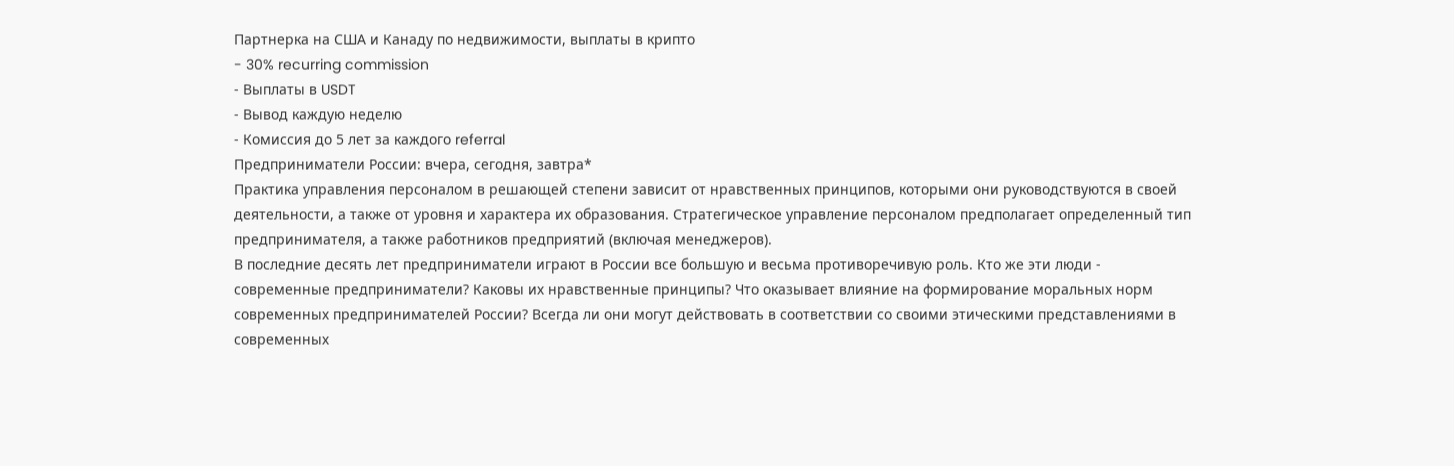Партнерка на США и Канаду по недвижимости, выплаты в крипто
- 30% recurring commission
- Выплаты в USDT
- Вывод каждую неделю
- Комиссия до 5 лет за каждого referral
Предприниматели России: вчера, сегодня, завтра*
Практика управления персоналом в решающей степени зависит от нравственных принципов, которыми они руководствуются в своей деятельности, а также от уровня и характера их образования. Стратегическое управление персоналом предполагает определенный тип предпринимателя, а также работников предприятий (включая менеджеров).
В последние десять лет предприниматели играют в России все большую и весьма противоречивую роль. Кто же эти люди - современные предприниматели? Каковы их нравственные принципы? Что оказывает влияние на формирование моральных норм современных предпринимателей России? Всегда ли они могут действовать в соответствии со своими этическими представлениями в современных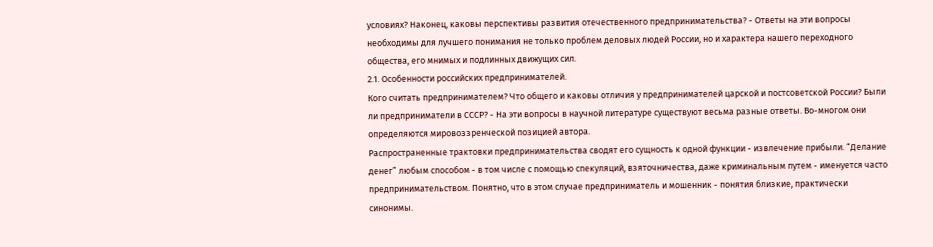условиях? Наконец, каковы перспективы развития отечественного предпринимательства? - Ответы на эти вопросы необходимы для лучшего понимания не только проблем деловых людей России, но и характера нашего переходного общества, его мнимых и подлинных движущих сил.
2.1. Особенности российских предпринимателей.
Кого считать предпринимателем? Что общего и каковы отличия у предпринимателей царской и постсоветской России? Были ли предприниматели в СССР? - На эти вопросы в научной литературе существуют весьма разные ответы. Во-многом они определяются мировоззренческой позицией автора.
Распространенные трактовки предпринимательства сводят его сущность к одной функции - извлечение прибыли. “Делание денег” любым способом - в том числе с помощью спекуляций, взяточничества, даже криминальным путем - именуется часто предпринимательством. Понятно, что в этом случае предприниматель и мошенник - понятия близкие, практически синонимы.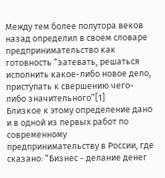Между тем более полутора веков назад определил в своем словаре предпринимательство как готовность “затевать, решаться исполнить какое-либо новое дело, приступать к свершению чего-либо значительного”[1]
Близкое к этому определение дано и в одной из первых работ по современному предпринимательству в России, где сказано: “Бизнес - делание денег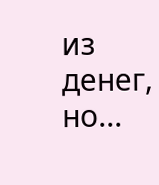из денег, но...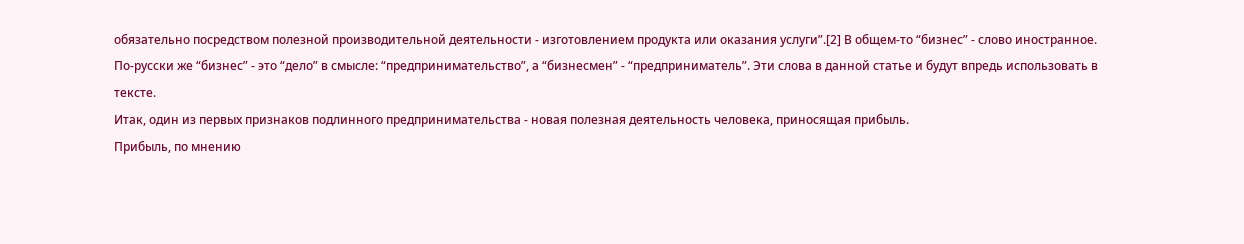обязательно посредством полезной производительной деятельности - изготовлением продукта или оказания услуги”.[2] В общем-то “бизнес” - слово иностранное. По-русски же “бизнес” - это “дело” в смысле: “предпринимательство”, а “бизнесмен” - “предприниматель”. Эти слова в данной статье и будут впредь использовать в тексте.
Итак, один из первых признаков подлинного предпринимательства - новая полезная деятельность человека, приносящая прибыль.
Прибыль, по мнению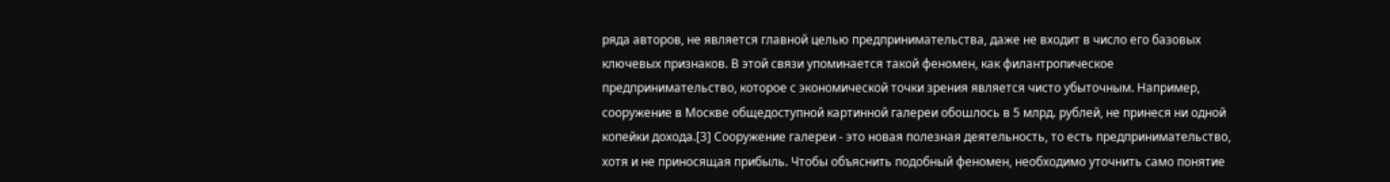ряда авторов, не является главной целью предпринимательства, даже не входит в число его базовых ключевых признаков. В этой связи упоминается такой феномен, как филантропическое предпринимательство, которое с экономической точки зрения является чисто убыточным. Например, сооружение в Москве общедоступной картинной галереи обошлось в 5 млрд. рублей, не принеся ни одной копейки дохода.[3] Сооружение галереи - это новая полезная деятельность, то есть предпринимательство, хотя и не приносящая прибыль. Чтобы объяснить подобный феномен, необходимо уточнить само понятие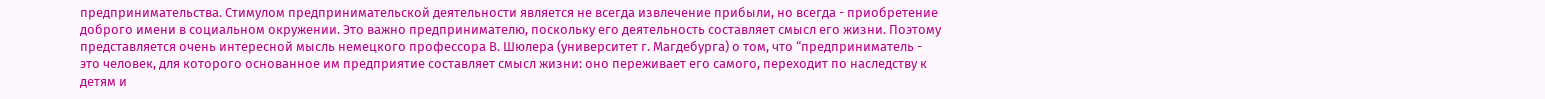предпринимательства. Стимулом предпринимательской деятельности является не всегда извлечение прибыли, но всегда - приобретение доброго имени в социальном окружении. Это важно предпринимателю, поскольку его деятельность составляет смысл его жизни. Поэтому представляется очень интересной мысль немецкого профессора В. Шюлера (университет г. Магдебурга) о том, что “предприниматель - это человек, для которого основанное им предприятие составляет смысл жизни: оно переживает его самого, переходит по наследству к детям и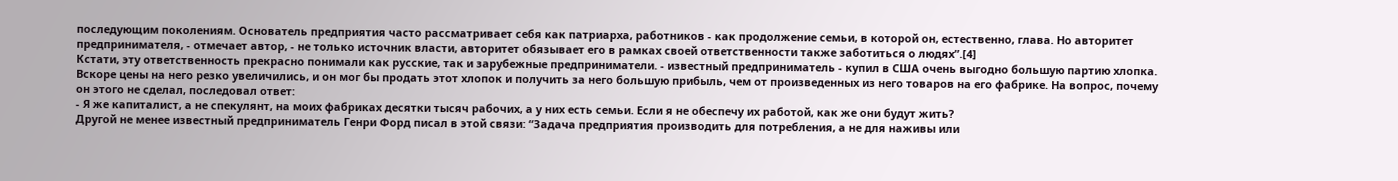последующим поколениям. Основатель предприятия часто рассматривает себя как патриарха, работников - как продолжение семьи, в которой он, естественно, глава. Но авторитет предпринимателя, - отмечает автор, - не только источник власти, авторитет обязывает его в рамках своей ответственности также заботиться о людях”.[4]
Кстати, эту ответственность прекрасно понимали как русские, так и зарубежные предприниматели. - известный предприниматель - купил в США очень выгодно большую партию хлопка. Вскоре цены на него резко увеличились, и он мог бы продать этот хлопок и получить за него большую прибыль, чем от произведенных из него товаров на его фабрике. На вопрос, почему он этого не сделал, последовал ответ:
- Я же капиталист, а не спекулянт, на моих фабриках десятки тысяч рабочих, а у них есть семьи. Если я не обеспечу их работой, как же они будут жить?
Другой не менее известный предприниматель Генри Форд писал в этой связи: “Задача предприятия производить для потребления, а не для наживы или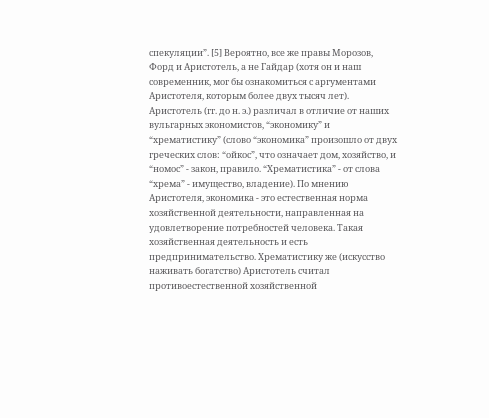спекуляции”. [5] Вероятно, все же правы Морозов, Форд и Аристотель, а не Гайдар (хотя он и наш современник, мог бы ознакомиться с аргументами Аристотеля, которым более двух тысяч лет). Аристотель (гг. до н. э.) различал в отличие от наших вульгарных экономистов, “экономику” и “хрематистику” (слово “экономика” произошло от двух греческих слов: “ойкос”, что означает дом, хозяйство, и “номос” - закон, правило. “Хрематистика” - от слова “хрема” - имущество, владение). По мнению Аристотеля, экономика - это естественная норма хозяйственной деятельности, направленная на удовлетворение потребностей человека. Такая хозяйственная деятельность и есть предпринимательство. Хрематистику же (искусство наживать богатство) Аристотель считал противоестественной хозяйственной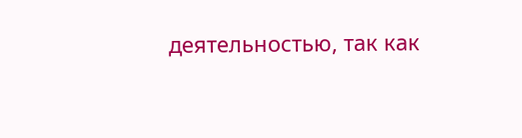деятельностью, так как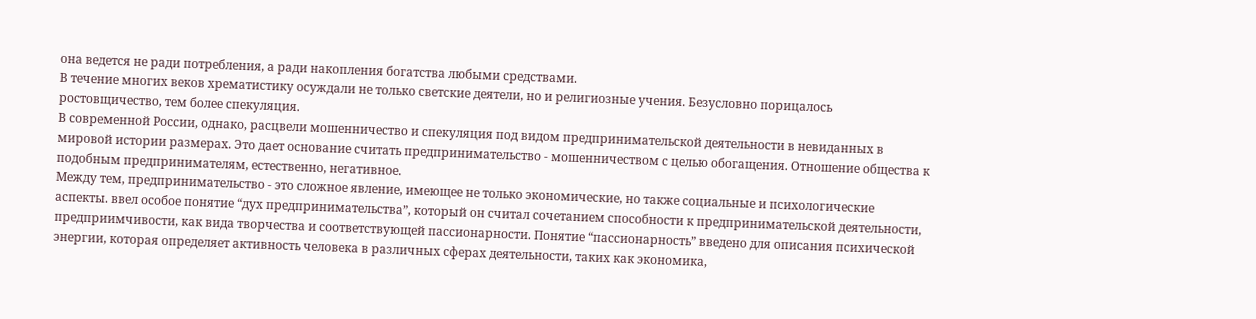она ведется не ради потребления, а ради накопления богатства любыми средствами.
В течение многих веков хрематистику осуждали не только светские деятели, но и религиозные учения. Безусловно порицалось ростовщичество, тем более спекуляция.
В современной России, однако, расцвели мошенничество и спекуляция под видом предпринимательской деятельности в невиданных в мировой истории размерах. Это дает основание считать предпринимательство - мошенничеством с целью обогащения. Отношение общества к подобным предпринимателям, естественно, негативное.
Между тем, предпринимательство - это сложное явление, имеющее не только экономические, но также социальные и психологические аспекты. ввел особое понятие “дух предпринимательства”, который он считал сочетанием способности к предпринимательской деятельности, предприимчивости, как вида творчества и соответствующей пассионарности. Понятие “пассионарность” введено для описания психической энергии, которая определяет активность человека в различных сферах деятельности, таких как экономика,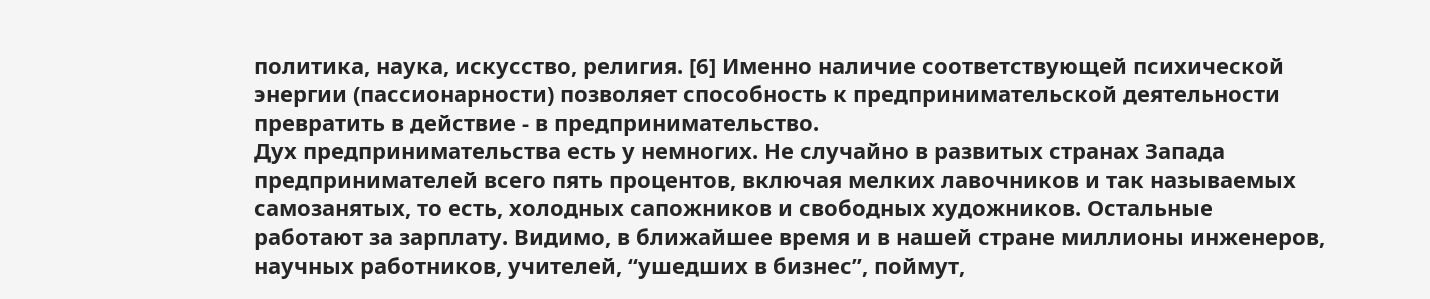политика, наука, искусство, религия. [6] Именно наличие соответствующей психической энергии (пассионарности) позволяет способность к предпринимательской деятельности превратить в действие - в предпринимательство.
Дух предпринимательства есть у немногих. Не случайно в развитых странах Запада предпринимателей всего пять процентов, включая мелких лавочников и так называемых самозанятых, то есть, холодных сапожников и свободных художников. Остальные работают за зарплату. Видимо, в ближайшее время и в нашей стране миллионы инженеров, научных работников, учителей, “ушедших в бизнес”, поймут,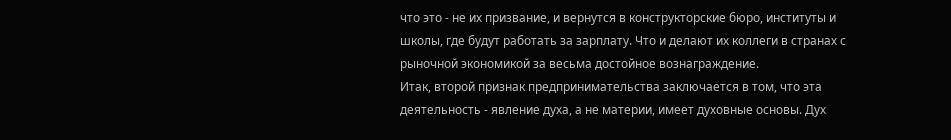что это - не их призвание, и вернутся в конструкторские бюро, институты и школы, где будут работать за зарплату. Что и делают их коллеги в странах с рыночной экономикой за весьма достойное вознаграждение.
Итак, второй признак предпринимательства заключается в том, что эта деятельность - явление духа, а не материи, имеет духовные основы. Дух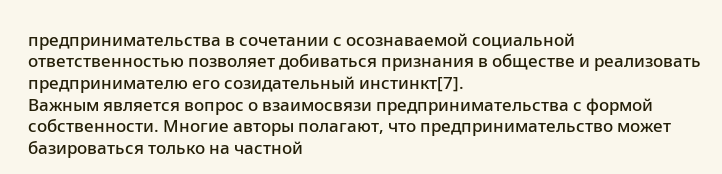предпринимательства в сочетании с осознаваемой социальной ответственностью позволяет добиваться признания в обществе и реализовать предпринимателю его созидательный инстинкт[7].
Важным является вопрос о взаимосвязи предпринимательства с формой собственности. Многие авторы полагают, что предпринимательство может базироваться только на частной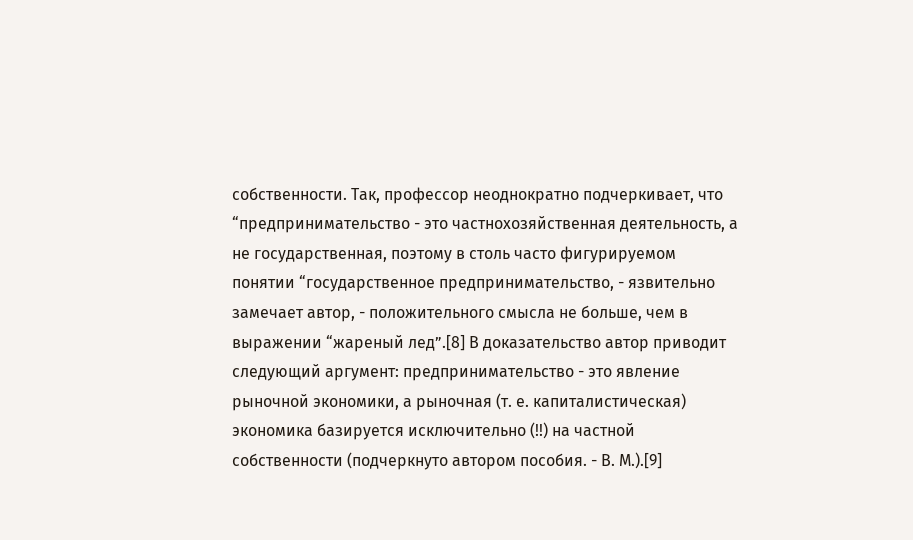собственности. Так, профессор неоднократно подчеркивает, что “предпринимательство - это частнохозяйственная деятельность, а не государственная, поэтому в столь часто фигурируемом понятии “государственное предпринимательство, - язвительно замечает автор, - положительного смысла не больше, чем в выражении “жареный лед”.[8] В доказательство автор приводит следующий аргумент: предпринимательство - это явление рыночной экономики, а рыночная (т. е. капиталистическая) экономика базируется исключительно (!!) на частной собственности (подчеркнуто автором пособия. - В. М.).[9]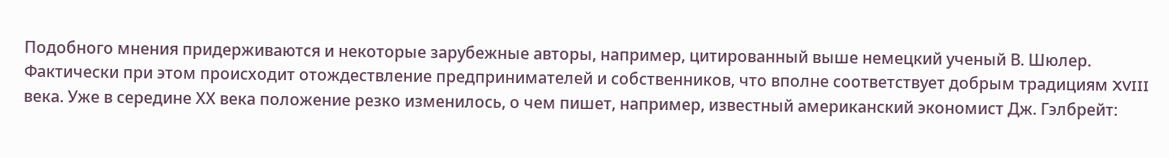Подобного мнения придерживаются и некоторые зарубежные авторы, например, цитированный выше немецкий ученый В. Шюлер.
Фактически при этом происходит отождествление предпринимателей и собственников, что вполне соответствует добрым традициям XVIII века. Уже в середине ХХ века положение резко изменилось, о чем пишет, например, известный американский экономист Дж. Гэлбрейт: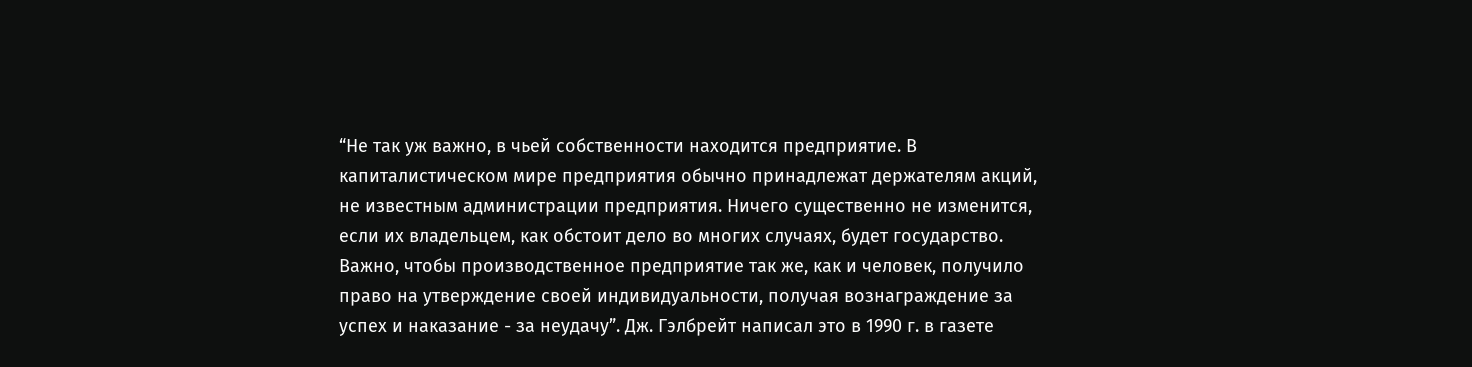“Не так уж важно, в чьей собственности находится предприятие. В капиталистическом мире предприятия обычно принадлежат держателям акций, не известным администрации предприятия. Ничего существенно не изменится, если их владельцем, как обстоит дело во многих случаях, будет государство. Важно, чтобы производственное предприятие так же, как и человек, получило право на утверждение своей индивидуальности, получая вознаграждение за успех и наказание - за неудачу”. Дж. Гэлбрейт написал это в 1990 г. в газете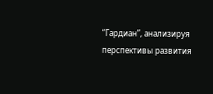“Гардиан”, анализируя перспективы развития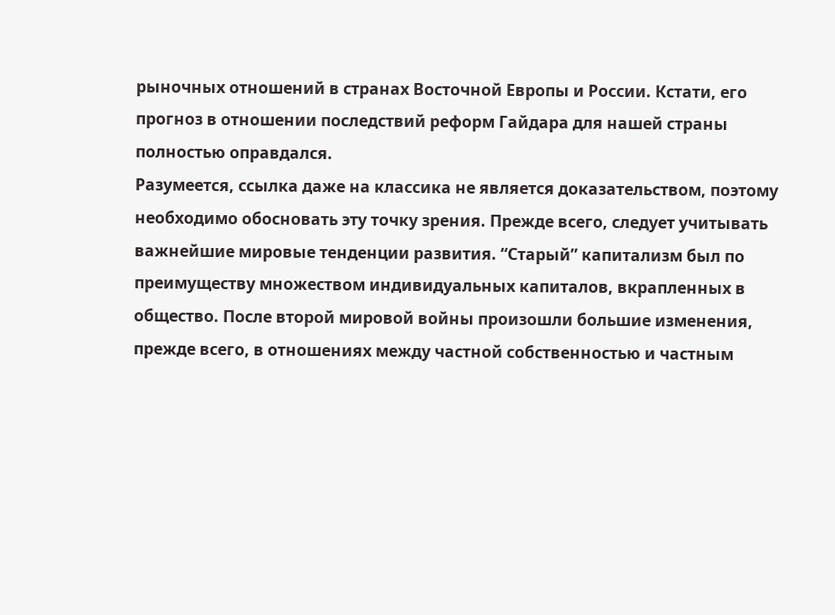рыночных отношений в странах Восточной Европы и России. Кстати, его прогноз в отношении последствий реформ Гайдара для нашей страны полностью оправдался.
Разумеется, ссылка даже на классика не является доказательством, поэтому необходимо обосновать эту точку зрения. Прежде всего, следует учитывать важнейшие мировые тенденции развития. “Старый” капитализм был по преимуществу множеством индивидуальных капиталов, вкрапленных в общество. После второй мировой войны произошли большие изменения, прежде всего, в отношениях между частной собственностью и частным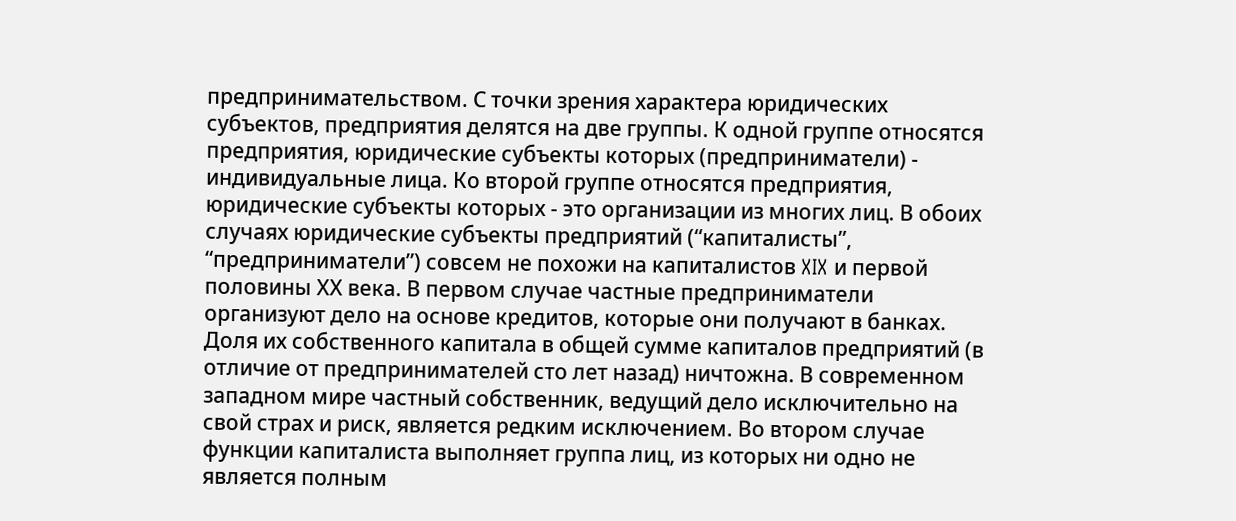предпринимательством. С точки зрения характера юридических субъектов, предприятия делятся на две группы. К одной группе относятся предприятия, юридические субъекты которых (предприниматели) - индивидуальные лица. Ко второй группе относятся предприятия, юридические субъекты которых - это организации из многих лиц. В обоих случаях юридические субъекты предприятий (“капиталисты”, “предприниматели”) совсем не похожи на капиталистов XIX и первой половины ХХ века. В первом случае частные предприниматели организуют дело на основе кредитов, которые они получают в банках. Доля их собственного капитала в общей сумме капиталов предприятий (в отличие от предпринимателей сто лет назад) ничтожна. В современном западном мире частный собственник, ведущий дело исключительно на свой страх и риск, является редким исключением. Во втором случае функции капиталиста выполняет группа лиц, из которых ни одно не является полным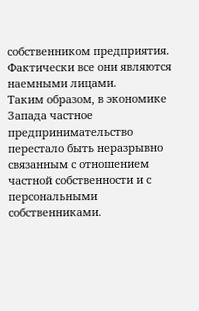собственником предприятия. Фактически все они являются наемными лицами.
Таким образом, в экономике Запада частное предпринимательство перестало быть неразрывно связанным с отношением частной собственности и с персональными собственниками.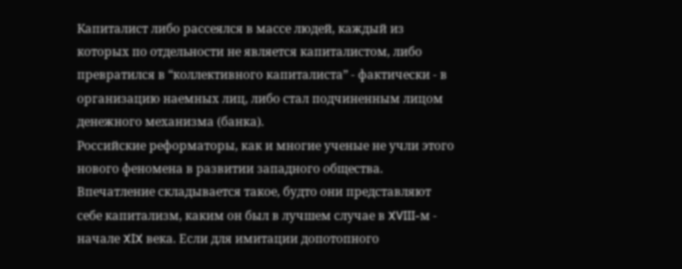Капиталист либо рассеялся в массе людей, каждый из которых по отдельности не является капиталистом, либо превратился в “коллективного капиталиста” - фактически - в организацию наемных лиц, либо стал подчиненным лицом денежного механизма (банка).
Российские реформаторы, как и многие ученые не учли этого нового феномена в развитии западного общества. Впечатление складывается такое, будто они представляют себе капитализм, каким он был в лучшем случае в XVIII-м - начале XIX века. Если для имитации допотопного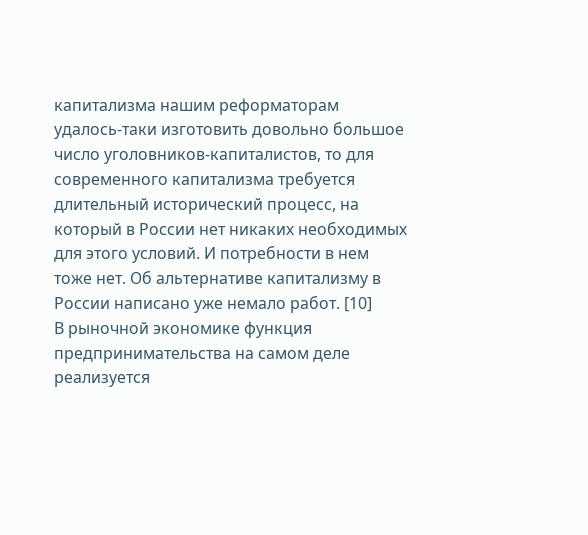капитализма нашим реформаторам удалось-таки изготовить довольно большое число уголовников-капиталистов, то для современного капитализма требуется длительный исторический процесс, на который в России нет никаких необходимых для этого условий. И потребности в нем тоже нет. Об альтернативе капитализму в России написано уже немало работ. [10]
В рыночной экономике функция предпринимательства на самом деле реализуется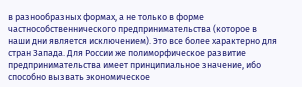в разнообразных формах, а не только в форме частнособственнического предпринимательства (которое в наши дни является исключением). Это все более характерно для стран Запада. Для России же полиморфическое развитие предпринимательства имеет принципиальное значение, ибо способно вызвать экономическое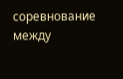соревнование между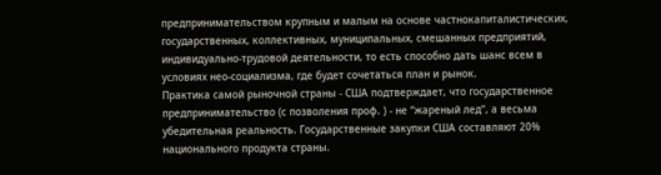предпринимательством крупным и малым на основе частнокапиталистических, государственных, коллективных, муниципальных, смешанных предприятий, индивидуально-трудовой деятельности, то есть способно дать шанс всем в условиях нео-социализма, где будет сочетаться план и рынок.
Практика самой рыночной страны - США подтверждает, что государственное предпринимательство (с позволения проф. ) - не “жареный лед”, а весьма убедительная реальность. Государственные закупки США составляют 20% национального продукта страны.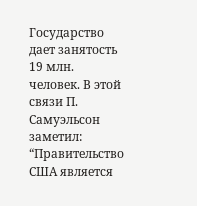Государство дает занятость 19 млн. человек. В этой связи П. Самуэльсон заметил: “Правительство США является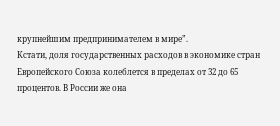крупнейшим предпринимателем в мире”.
Кстати, доля государственных расходов в экономике стран Европейского Союза колеблется в пределах от 32 до 65 процентов. В России же она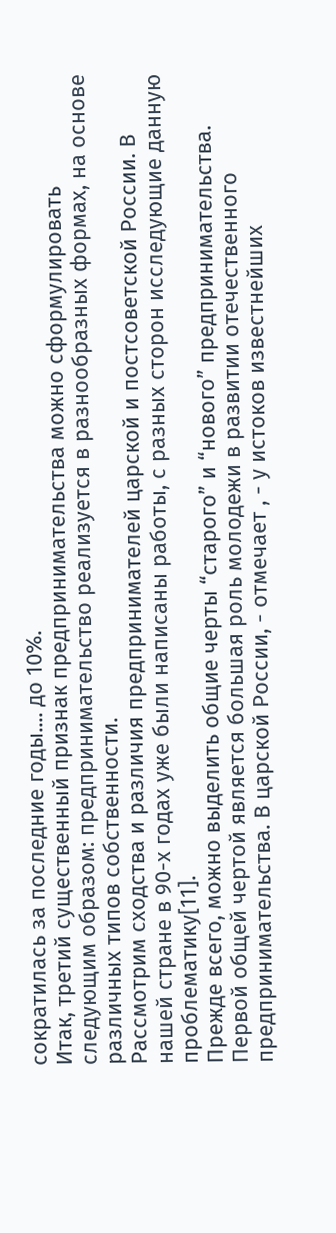сократилась за последние годы.... до 10%.
Итак, третий существенный признак предпринимательства можно сформулировать следующим образом: предпринимательство реализуется в разнообразных формах, на основе различных типов собственности.
Рассмотрим сходства и различия предпринимателей царской и постсоветской России. В нашей стране в 90-х годах уже были написаны работы, с разных сторон исследующие данную проблематику[11].
Прежде всего, можно выделить общие черты “старого” и “нового” предпринимательства.
Первой общей чертой является большая роль молодежи в развитии отечественного предпринимательства. В царской России, - отмечает , - у истоков известнейших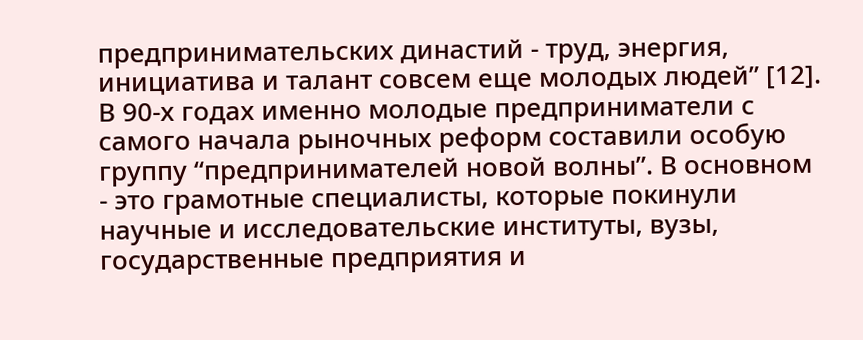предпринимательских династий - труд, энергия, инициатива и талант совсем еще молодых людей” [12].
В 90-х годах именно молодые предприниматели с самого начала рыночных реформ составили особую группу “предпринимателей новой волны”. В основном - это грамотные специалисты, которые покинули научные и исследовательские институты, вузы, государственные предприятия и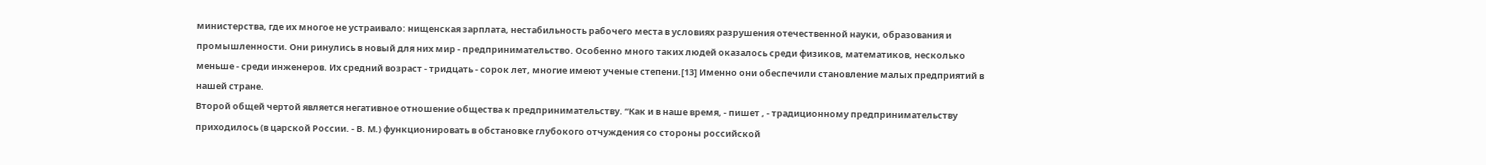министерства, где их многое не устраивало: нищенская зарплата, нестабильность рабочего места в условиях разрушения отечественной науки, образования и промышленности. Они ринулись в новый для них мир - предпринимательство. Особенно много таких людей оказалось среди физиков, математиков, несколько меньше - среди инженеров. Их средний возраст - тридцать - сорок лет, многие имеют ученые степени.[13] Именно они обеспечили становление малых предприятий в нашей стране.
Второй общей чертой является негативное отношение общества к предпринимательству. “Как и в наше время, - пишет , - традиционному предпринимательству приходилось (в царской России. - В. М.) функционировать в обстановке глубокого отчуждения со стороны российской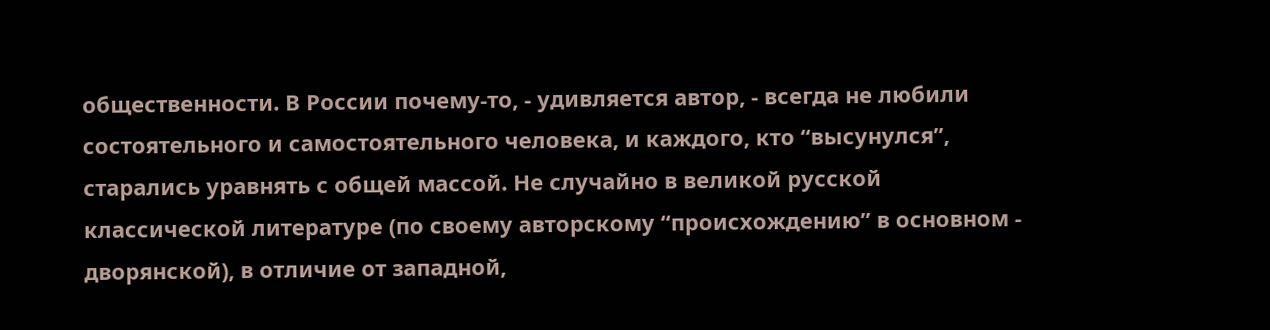общественности. В России почему-то, - удивляется автор, - всегда не любили состоятельного и самостоятельного человека, и каждого, кто “высунулся”, старались уравнять с общей массой. Не случайно в великой русской классической литературе (по своему авторскому “происхождению” в основном - дворянской), в отличие от западной,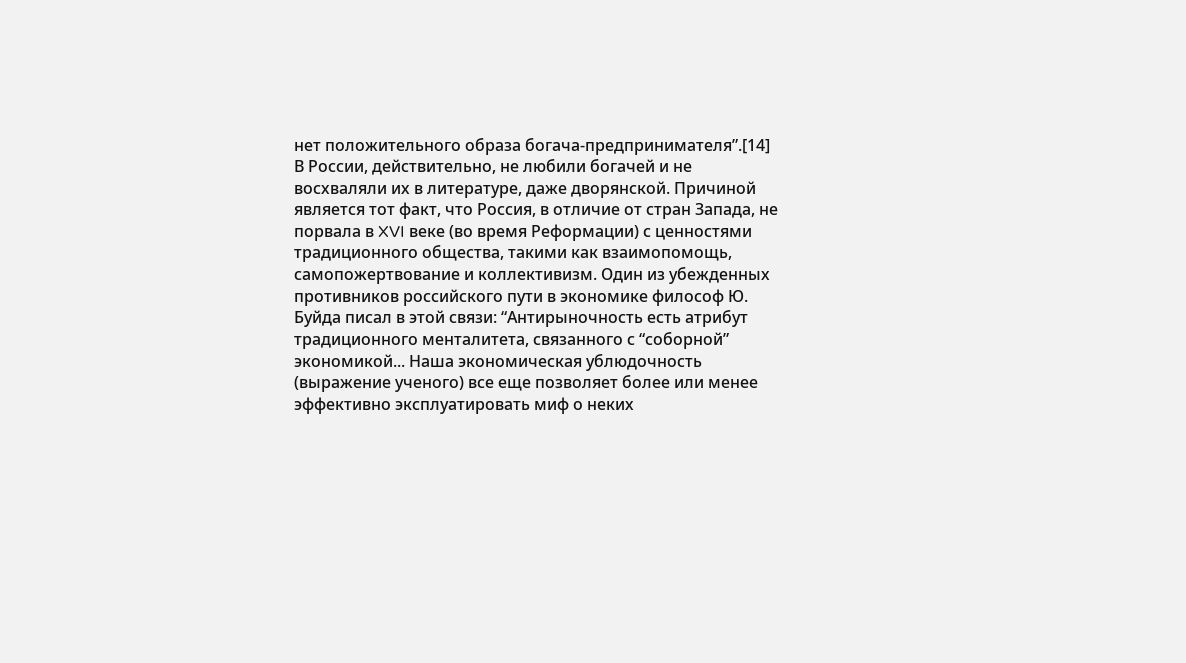нет положительного образа богача-предпринимателя”.[14]
В России, действительно, не любили богачей и не восхваляли их в литературе, даже дворянской. Причиной является тот факт, что Россия, в отличие от стран Запада, не порвала в XVI веке (во время Реформации) с ценностями традиционного общества, такими как взаимопомощь, самопожертвование и коллективизм. Один из убежденных противников российского пути в экономике философ Ю. Буйда писал в этой связи: “Антирыночность есть атрибут традиционного менталитета, связанного с “соборной” экономикой... Наша экономическая ублюдочность (выражение ученого) все еще позволяет более или менее эффективно эксплуатировать миф о неких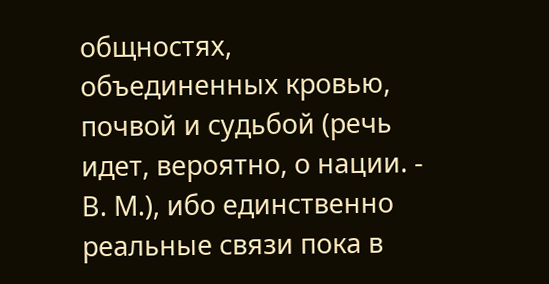общностях, объединенных кровью, почвой и судьбой (речь идет, вероятно, о нации. - В. М.), ибо единственно реальные связи пока в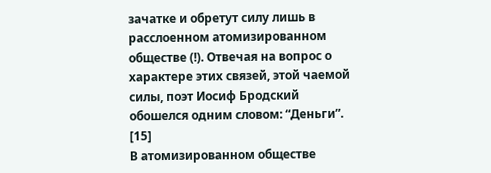зачатке и обретут силу лишь в расслоенном атомизированном обществе (!). Отвечая на вопрос о характере этих связей, этой чаемой силы, поэт Иосиф Бродский обошелся одним словом: “Деньги”. [15]
В атомизированном обществе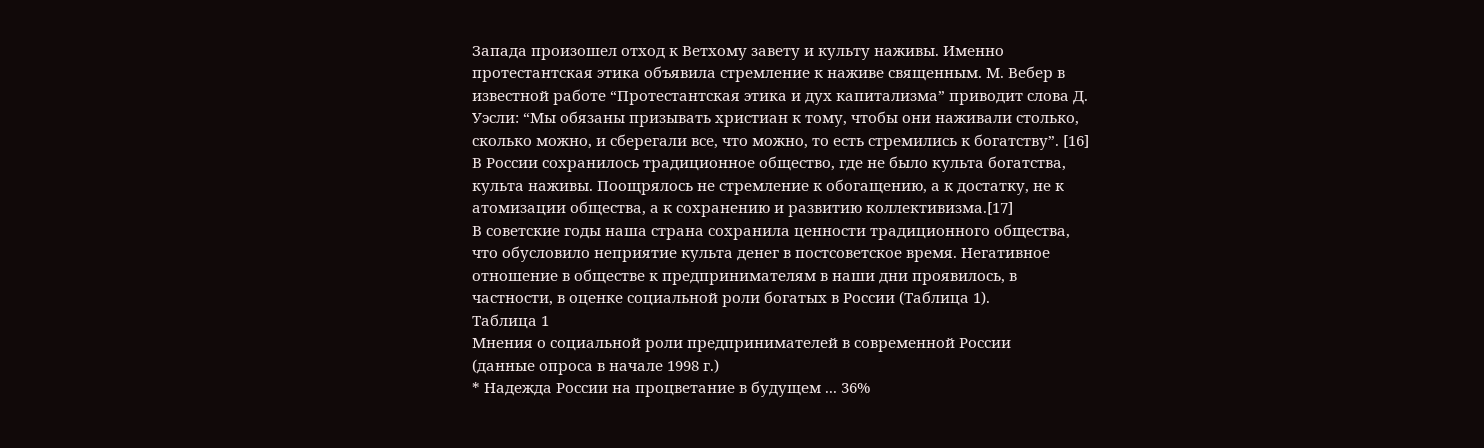Запада произошел отход к Ветхому завету и культу наживы. Именно протестантская этика объявила стремление к наживе священным. М. Вебер в известной работе “Протестантская этика и дух капитализма” приводит слова Д. Уэсли: “Мы обязаны призывать христиан к тому, чтобы они наживали столько, сколько можно, и сберегали все, что можно, то есть стремились к богатству”. [16]
В России сохранилось традиционное общество, где не было культа богатства, культа наживы. Поощрялось не стремление к обогащению, а к достатку, не к атомизации общества, а к сохранению и развитию коллективизма.[17]
В советские годы наша страна сохранила ценности традиционного общества, что обусловило неприятие культа денег в постсоветское время. Негативное отношение в обществе к предпринимателям в наши дни проявилось, в частности, в оценке социальной роли богатых в России (Таблица 1).
Таблица 1
Мнения о социальной роли предпринимателей в современной России
(данные опроса в начале 1998 г.)
* Надежда России на процветание в будущем ... 36%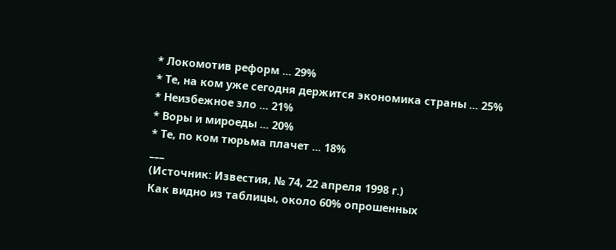* Локомотив реформ ... 29%
* Те, на ком уже сегодня держится экономика страны ... 25%
* Неизбежное зло ... 21%
* Воры и мироеды ... 20%
* Те, по ком тюрьма плачет ... 18%
___
(Источник: Известия, № 74, 22 апреля 1998 г.)
Как видно из таблицы, около 60% опрошенных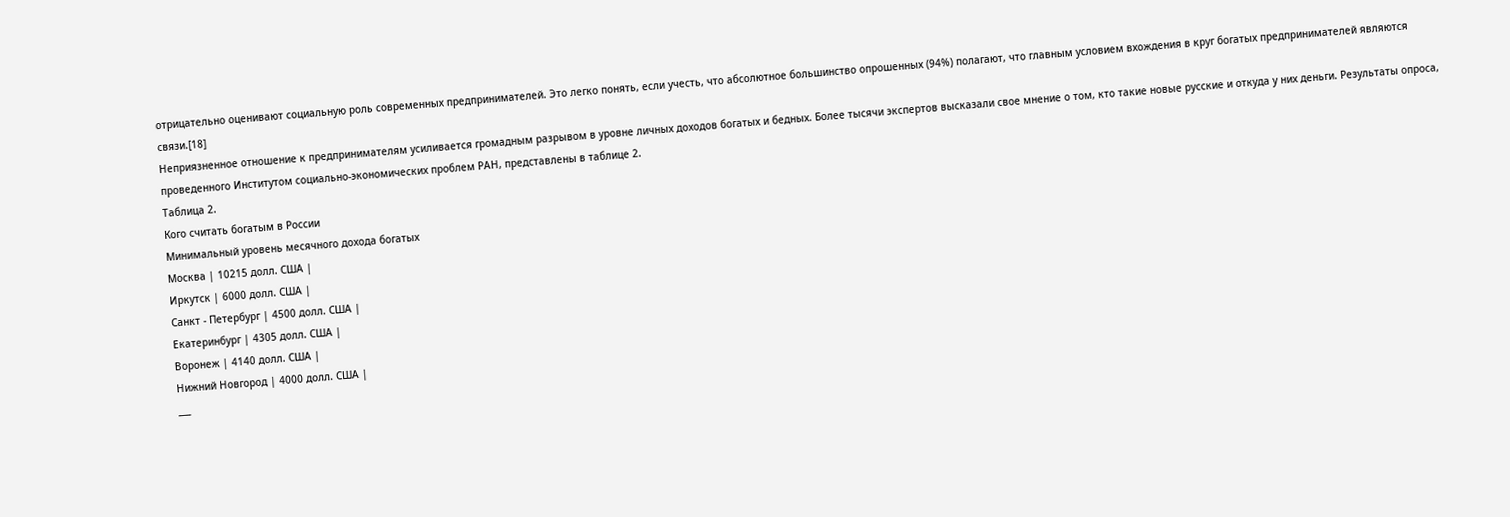отрицательно оценивают социальную роль современных предпринимателей. Это легко понять, если учесть, что абсолютное большинство опрошенных (94%) полагают, что главным условием вхождения в круг богатых предпринимателей являются связи.[18]
Неприязненное отношение к предпринимателям усиливается громадным разрывом в уровне личных доходов богатых и бедных. Более тысячи экспертов высказали свое мнение о том, кто такие новые русские и откуда у них деньги. Результаты опроса, проведенного Институтом социально-экономических проблем РАН, представлены в таблице 2.
Таблица 2.
Кого считать богатым в России
Минимальный уровень месячного дохода богатых
Москва | 10215 долл. США |
Иркутск | 6000 долл. США |
Санкт - Петербург | 4500 долл. США |
Екатеринбург | 4305 долл. США |
Воронеж | 4140 долл. США |
Нижний Новгород | 4000 долл. США |
___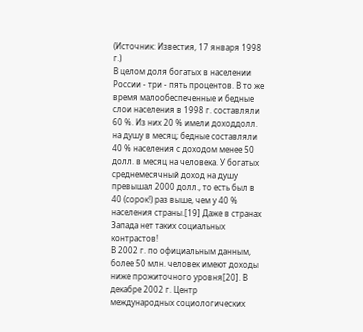(Источник: Известия, 17 января 1998 г.)
В целом доля богатых в населении России - три - пять процентов. В то же время малообеспеченные и бедные слои населения в 1998 г. составляли 60 %. Из них 20 % имели доходдолл. на душу в месяц; бедные составляли 40 % населения с доходом менее 50 долл. в месяц на человека. У богатых среднемесячный доход на душу превышал 2000 долл., то есть был в 40 (сорок!) раз выше, чем у 40 % населения страны.[19] Даже в странах Запада нет таких социальных контрастов!
В 2002 г. по официальным данным, более 50 млн. человек имеют доходы ниже прожиточного уровня[20]. В декабре 2002 г. Центр международных социологических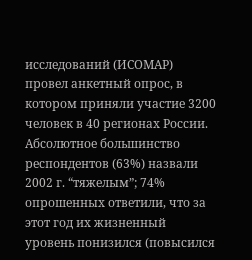исследований (ИСОМАР) провел анкетный опрос, в котором приняли участие 3200 человек в 40 регионах России. Абсолютное большинство респондентов (63%) назвали 2002 г. “тяжелым”; 74% опрошенных ответили, что за этот год их жизненный уровень понизился (повысился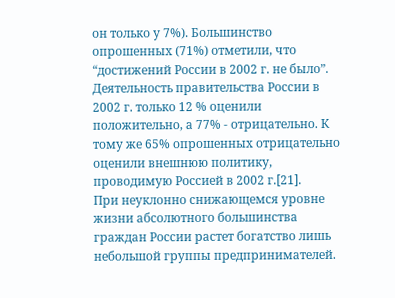он только у 7%). Большинство опрошенных (71%) отметили, что “достижений России в 2002 г. не было”. Деятельность правительства России в 2002 г. только 12 % оценили положительно, а 77% - отрицательно. К тому же 65% опрошенных отрицательно оценили внешнюю политику, проводимую Россией в 2002 г.[21].
При неуклонно снижающемся уровне жизни абсолютного большинства граждан России растет богатство лишь небольшой группы предпринимателей.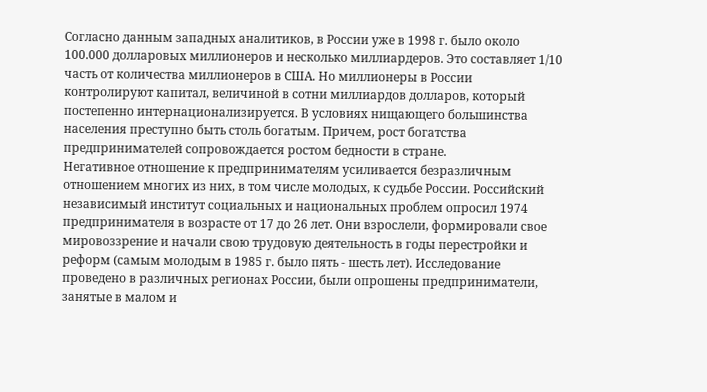Согласно данным западных аналитиков, в России уже в 1998 г. было около 100.000 долларовых миллионеров и несколько миллиардеров. Это составляет 1/10 часть от количества миллионеров в США. Но миллионеры в России контролируют капитал, величиной в сотни миллиардов долларов, который постепенно интернационализируется. В условиях нищающего большинства населения преступно быть столь богатым. Причем, рост богатства предпринимателей сопровождается ростом бедности в стране.
Негативное отношение к предпринимателям усиливается безразличным отношением многих из них, в том числе молодых, к судьбе России. Российский независимый институт социальных и национальных проблем опросил 1974 предпринимателя в возрасте от 17 до 26 лет. Они взрослели, формировали свое мировоззрение и начали свою трудовую деятельность в годы перестройки и реформ (самым молодым в 1985 г. было пять - шесть лет). Исследование проведено в различных регионах России, были опрошены предприниматели, занятые в малом и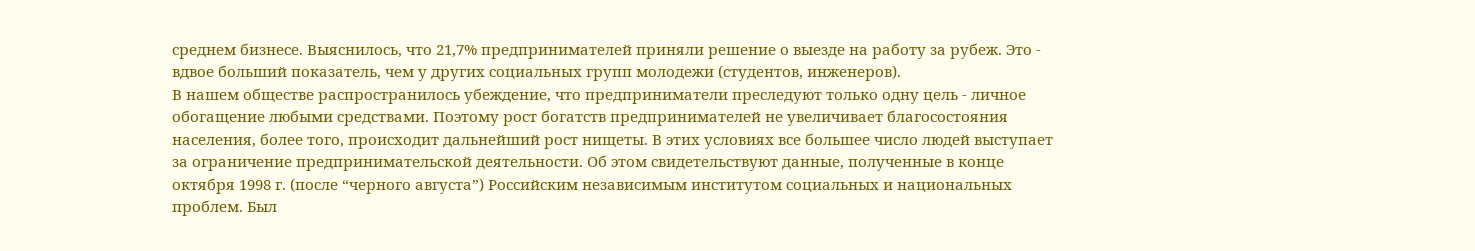среднем бизнесе. Выяснилось, что 21,7% предпринимателей приняли решение о выезде на работу за рубеж. Это - вдвое больший показатель, чем у других социальных групп молодежи (студентов, инженеров).
В нашем обществе распространилось убеждение, что предприниматели преследуют только одну цель - личное обогащение любыми средствами. Поэтому рост богатств предпринимателей не увеличивает благосостояния населения, более того, происходит дальнейший рост нищеты. В этих условиях все большее число людей выступает за ограничение предпринимательской деятельности. Об этом свидетельствуют данные, полученные в конце октября 1998 г. (после “черного августа”) Российским независимым институтом социальных и национальных проблем. Был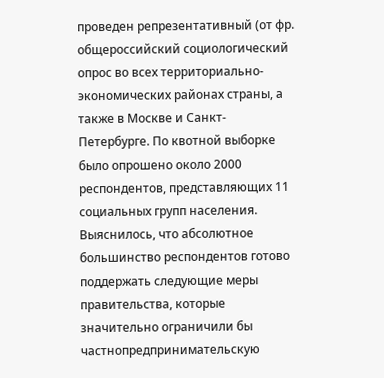проведен репрезентативный (от фр. общероссийский социологический опрос во всех территориально-экономических районах страны, а также в Москве и Санкт-Петербурге. По квотной выборке было опрошено около 2000 респондентов, представляющих 11 социальных групп населения.
Выяснилось, что абсолютное большинство респондентов готово поддержать следующие меры правительства, которые значительно ограничили бы частнопредпринимательскую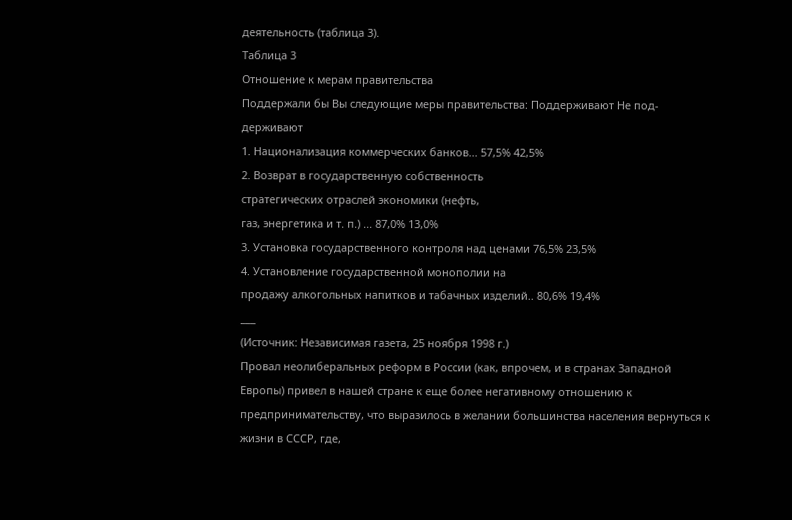деятельность (таблица 3).
Таблица 3
Отношение к мерам правительства
Поддержали бы Вы следующие меры правительства: Поддерживают Не под-
держивают
1. Национализация коммерческих банков... 57,5% 42,5%
2. Возврат в государственную собственность
стратегических отраслей экономики (нефть,
газ, энергетика и т. п.) ... 87,0% 13,0%
3. Установка государственного контроля над ценами 76,5% 23,5%
4. Установление государственной монополии на
продажу алкогольных напитков и табачных изделий.. 80,6% 19,4%
___
(Источник: Независимая газета, 25 ноября 1998 г.)
Провал неолиберальных реформ в России (как, впрочем, и в странах Западной Европы) привел в нашей стране к еще более негативному отношению к предпринимательству, что выразилось в желании большинства населения вернуться к жизни в СССР, где,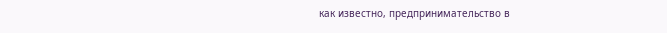как известно, предпринимательство в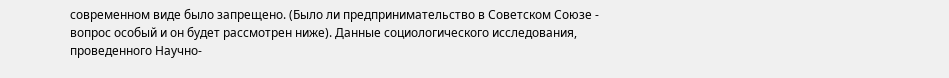современном виде было запрещено. (Было ли предпринимательство в Советском Союзе - вопрос особый и он будет рассмотрен ниже). Данные социологического исследования, проведенного Научно-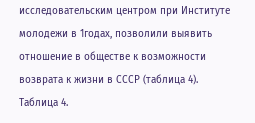исследовательским центром при Институте молодежи в 1годах, позволили выявить отношение в обществе к возможности возврата к жизни в СССР (таблица 4).
Таблица 4.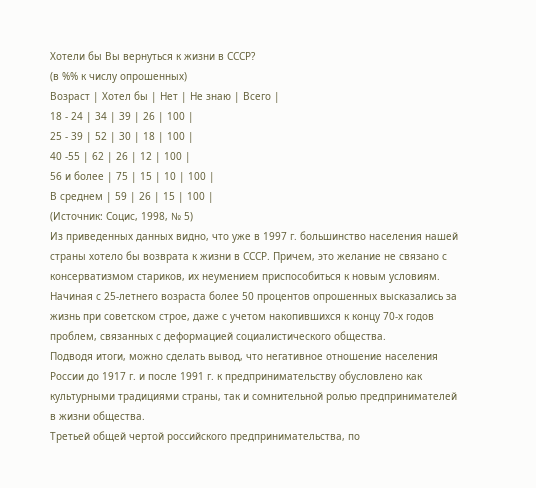Хотели бы Вы вернуться к жизни в СССР?
(в %% к числу опрошенных)
Возраст | Хотел бы | Нет | Не знаю | Всего |
18 - 24 | 34 | 39 | 26 | 100 |
25 - 39 | 52 | 30 | 18 | 100 |
40 -55 | 62 | 26 | 12 | 100 |
56 и более | 75 | 15 | 10 | 100 |
В среднем | 59 | 26 | 15 | 100 |
(Источник: Социс, 1998, № 5)
Из приведенных данных видно, что уже в 1997 г. большинство населения нашей страны хотело бы возврата к жизни в СССР. Причем, это желание не связано с консерватизмом стариков, их неумением приспособиться к новым условиям. Начиная с 25-летнего возраста более 50 процентов опрошенных высказались за жизнь при советском строе, даже с учетом накопившихся к концу 70-х годов проблем, связанных с деформацией социалистического общества.
Подводя итоги, можно сделать вывод, что негативное отношение населения России до 1917 г. и после 1991 г. к предпринимательству обусловлено как культурными традициями страны, так и сомнительной ролью предпринимателей в жизни общества.
Третьей общей чертой российского предпринимательства, по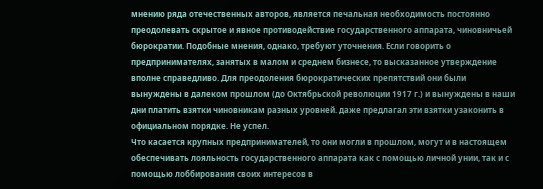мнению ряда отечественных авторов, является печальная необходимость постоянно преодолевать скрытое и явное противодействие государственного аппарата, чиновничьей бюрократии. Подобные мнения, однако, требуют уточнения. Если говорить о предпринимателях, занятых в малом и среднем бизнесе, то высказанное утверждение вполне справедливо. Для преодоления бюрократических препятствий они были вынуждены в далеком прошлом (до Октябрьской революции 1917 г.) и вынуждены в наши дни платить взятки чиновникам разных уровней. даже предлагал эти взятки узаконить в официальном порядке. Не успел.
Что касается крупных предпринимателей, то они могли в прошлом, могут и в настоящем обеспечивать лояльность государственного аппарата как с помощью личной унии, так и с помощью лоббирования своих интересов в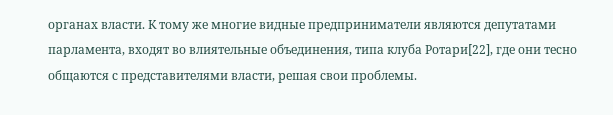органах власти. К тому же многие видные предприниматели являются депутатами парламента, входят во влиятельные объединения, типа клуба Ротари[22], где они тесно общаются с представителями власти, решая свои проблемы.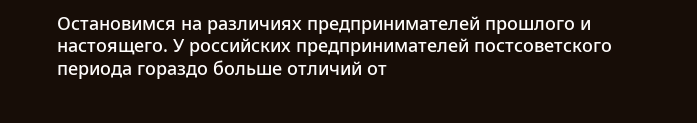Остановимся на различиях предпринимателей прошлого и настоящего. У российских предпринимателей постсоветского периода гораздо больше отличий от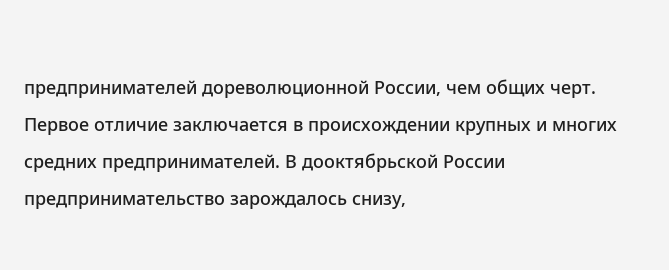предпринимателей дореволюционной России, чем общих черт.
Первое отличие заключается в происхождении крупных и многих средних предпринимателей. В дооктябрьской России предпринимательство зарождалось снизу,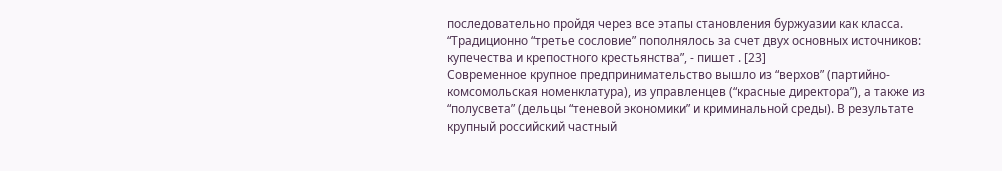последовательно пройдя через все этапы становления буржуазии как класса. “Традиционно “третье сословие” пополнялось за счет двух основных источников: купечества и крепостного крестьянства”, - пишет . [23]
Современное крупное предпринимательство вышло из “верхов” (партийно-комсомольская номенклатура), из управленцев (“красные директора”), а также из “полусвета” (дельцы “теневой экономики” и криминальной среды). В результате крупный российский частный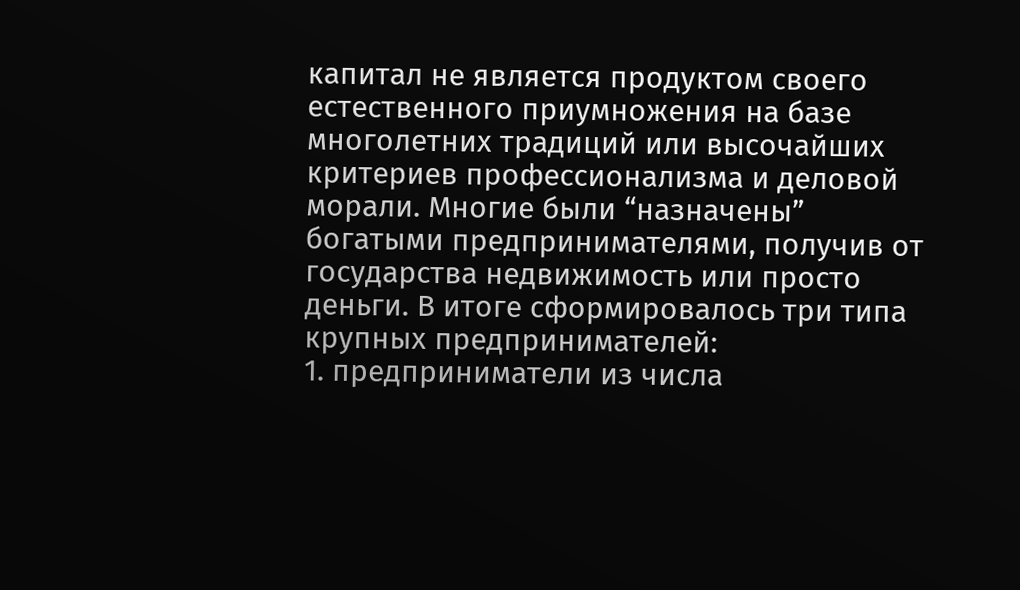капитал не является продуктом своего естественного приумножения на базе многолетних традиций или высочайших критериев профессионализма и деловой морали. Многие были “назначены” богатыми предпринимателями, получив от государства недвижимость или просто деньги. В итоге сформировалось три типа крупных предпринимателей:
1. предприниматели из числа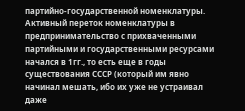партийно-государственной номенклатуры. Активный переток номенклатуры в предпринимательство с прихваченными партийными и государственными ресурсами начался в 1гг., то есть еще в годы существования СССР (который им явно начинал мешать, ибо их уже не устраивал даже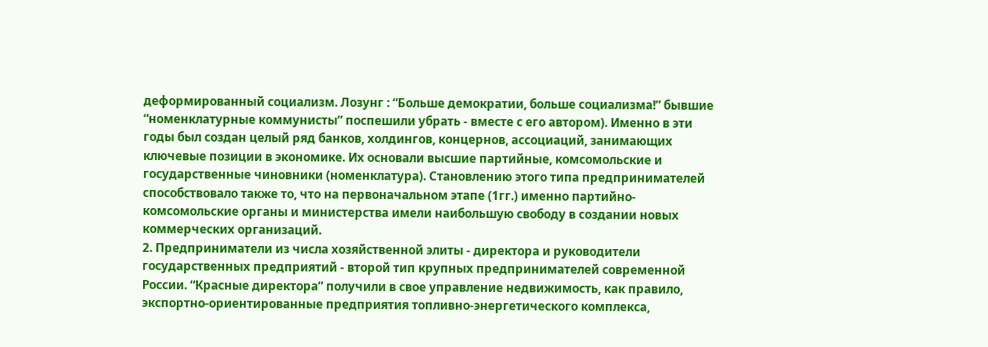деформированный социализм. Лозунг : “Больше демократии, больше социализма!” бывшие “номенклатурные коммунисты” поспешили убрать - вместе с его автором). Именно в эти годы был создан целый ряд банков, холдингов, концернов, ассоциаций, занимающих ключевые позиции в экономике. Их основали высшие партийные, комсомольские и государственные чиновники (номенклатура). Становлению этого типа предпринимателей способствовало также то, что на первоначальном этапе (1гг.) именно партийно-комсомольские органы и министерства имели наибольшую свободу в создании новых коммерческих организаций.
2. Предприниматели из числа хозяйственной элиты - директора и руководители государственных предприятий - второй тип крупных предпринимателей современной России. “Красные директора” получили в свое управление недвижимость, как правило, экспортно-ориентированные предприятия топливно-энергетического комплекса,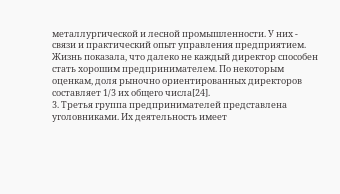металлургической и лесной промышленности. У них - связи и практический опыт управления предприятием. Жизнь показала, что далеко не каждый директор способен стать хорошим предпринимателем. По некоторым оценкам, доля рыночно ориентированных директоров составляет 1/3 их общего числа[24].
3. Третья группа предпринимателей представлена уголовниками. Их деятельность имеет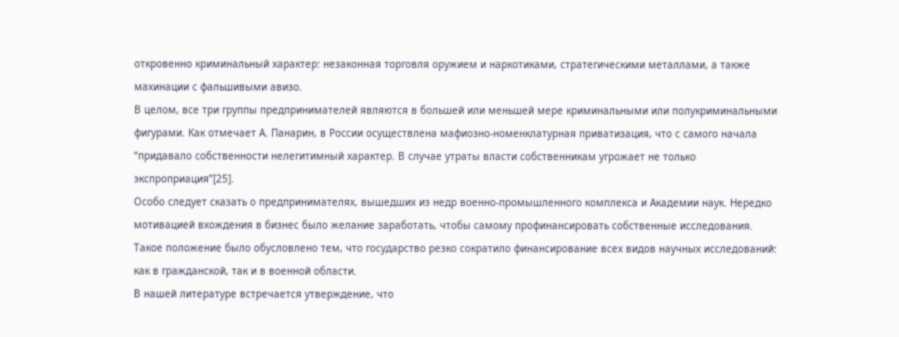откровенно криминальный характер: незаконная торговля оружием и наркотиками, стратегическими металлами, а также махинации с фальшивыми авизо.
В целом, все три группы предпринимателей являются в большей или меньшей мере криминальными или полукриминальными фигурами. Как отмечает А. Панарин, в России осуществлена мафиозно-номенклатурная приватизация, что с самого начала “придавало собственности нелегитимный характер. В случае утраты власти собственникам угрожает не только экспроприация”[25].
Особо следует сказать о предпринимателях, вышедших из недр военно-промышленного комплекса и Академии наук. Нередко мотивацией вхождения в бизнес было желание заработать, чтобы самому профинансировать собственные исследования. Такое положение было обусловлено тем, что государство резко сократило финансирование всех видов научных исследований: как в гражданской, так и в военной области.
В нашей литературе встречается утверждение, что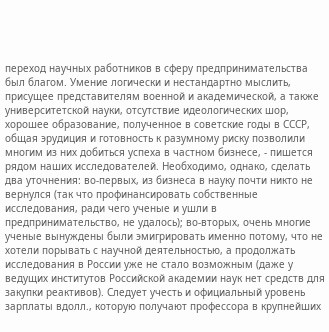переход научных работников в сферу предпринимательства был благом. Умение логически и нестандартно мыслить, присущее представителям военной и академической, а также университетской науки, отсутствие идеологических шор, хорошее образование, полученное в советские годы в СССР, общая эрудиция и готовность к разумному риску позволили многим из них добиться успеха в частном бизнесе, - пишется рядом наших исследователей. Необходимо, однако, сделать два уточнения: во-первых, из бизнеса в науку почти никто не вернулся (так что профинансировать собственные исследования, ради чего ученые и ушли в предпринимательство, не удалось); во-вторых, очень многие ученые вынуждены были эмигрировать именно потому, что не хотели порывать с научной деятельностью, а продолжать исследования в России уже не стало возможным (даже у ведущих институтов Российской академии наук нет средств для закупки реактивов). Следует учесть и официальный уровень зарплаты вдолл., которую получают профессора в крупнейших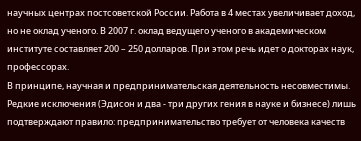научных центрах постсоветской России. Работа в 4 местах увеличивает доход, но не оклад ученого. В 2007 г. оклад ведущего ученого в академическом институте составляет 200 – 250 долларов. При этом речь идет о докторах наук, профессорах.
В принципе, научная и предпринимательская деятельность несовместимы. Редкие исключения (Эдисон и два - три других гения в науке и бизнесе) лишь подтверждают правило: предпринимательство требует от человека качеств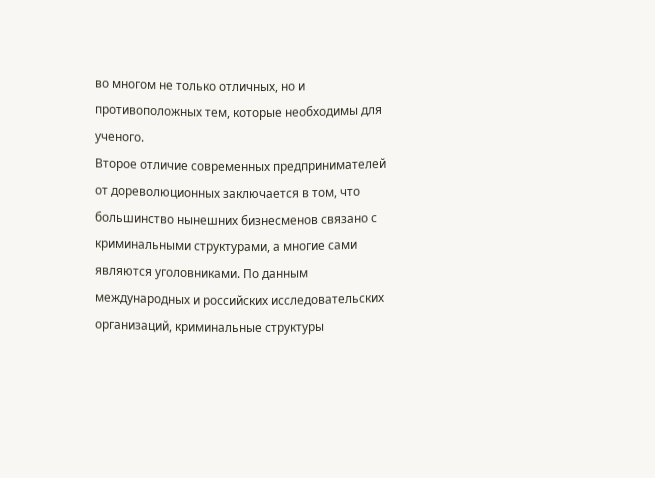во многом не только отличных, но и противоположных тем, которые необходимы для ученого.
Второе отличие современных предпринимателей от дореволюционных заключается в том, что большинство нынешних бизнесменов связано с криминальными структурами, а многие сами являются уголовниками. По данным международных и российских исследовательских организаций, криминальные структуры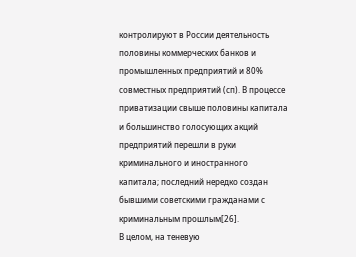контролируют в России деятельность половины коммерческих банков и промышленных предприятий и 80% совместных предприятий (сп). В процессе приватизации свыше половины капитала и большинство голосующих акций предприятий перешли в руки криминального и иностранного капитала; последний нередко создан бывшими советскими гражданами с криминальным прошлым[26].
В целом, на теневую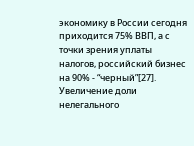экономику в России сегодня приходится 75% ВВП, а с точки зрения уплаты налогов, российский бизнес на 90% - “черный”[27].
Увеличение доли нелегального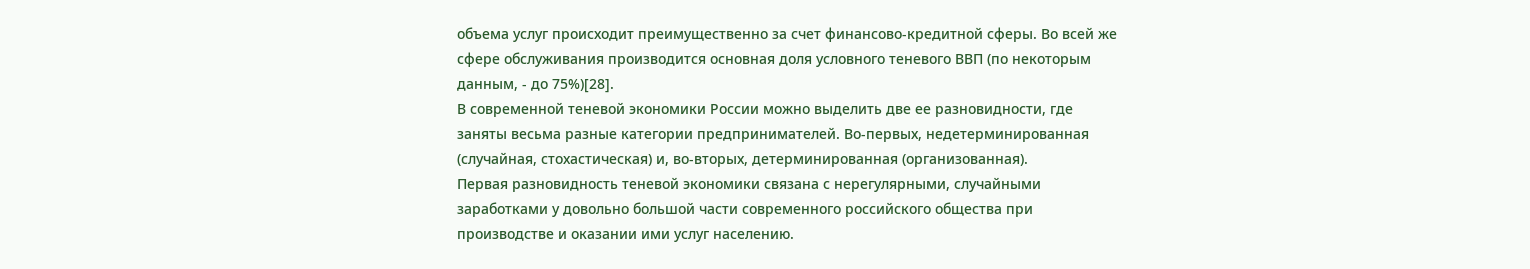объема услуг происходит преимущественно за счет финансово-кредитной сферы. Во всей же сфере обслуживания производится основная доля условного теневого ВВП (по некоторым данным, - до 75%)[28].
В современной теневой экономики России можно выделить две ее разновидности, где заняты весьма разные категории предпринимателей. Во-первых, недетерминированная (случайная, стохастическая) и, во-вторых, детерминированная (организованная).
Первая разновидность теневой экономики связана с нерегулярными, случайными заработками у довольно большой части современного российского общества при производстве и оказании ими услуг населению.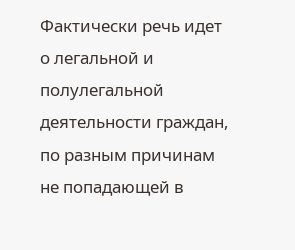Фактически речь идет о легальной и полулегальной деятельности граждан, по разным причинам не попадающей в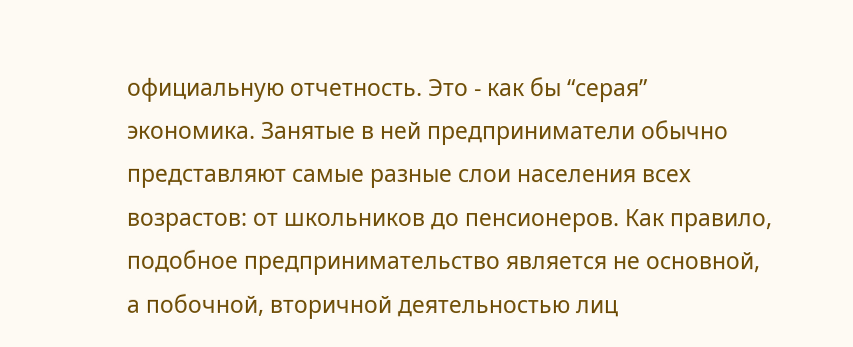официальную отчетность. Это - как бы “серая” экономика. Занятые в ней предприниматели обычно представляют самые разные слои населения всех возрастов: от школьников до пенсионеров. Как правило, подобное предпринимательство является не основной, а побочной, вторичной деятельностью лиц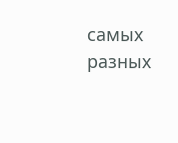самых разных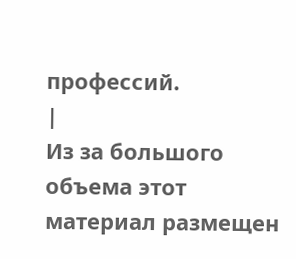профессий.
|
Из за большого объема этот материал размещен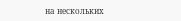на нескольких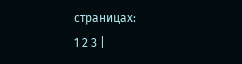страницах:
1 2 3 |